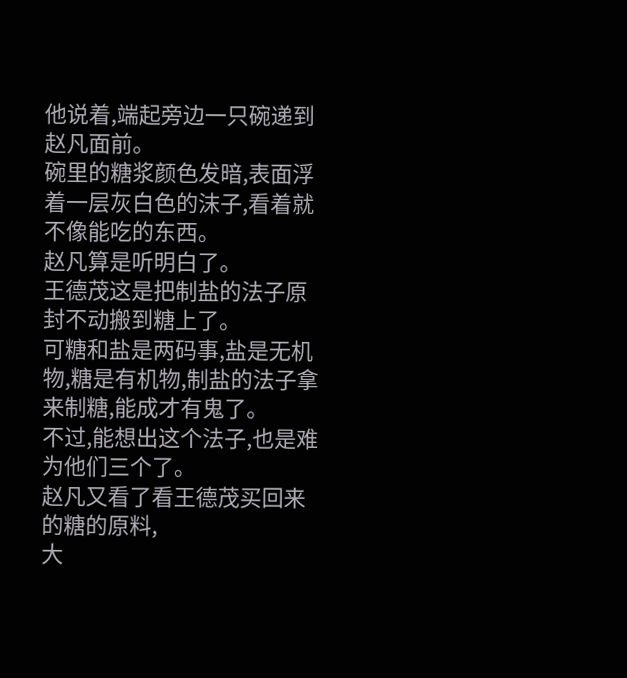他说着,端起旁边一只碗递到赵凡面前。
碗里的糖浆颜色发暗,表面浮着一层灰白色的沫子,看着就不像能吃的东西。
赵凡算是听明白了。
王德茂这是把制盐的法子原封不动搬到糖上了。
可糖和盐是两码事,盐是无机物,糖是有机物,制盐的法子拿来制糖,能成才有鬼了。
不过,能想出这个法子,也是难为他们三个了。
赵凡又看了看王德茂买回来的糖的原料,
大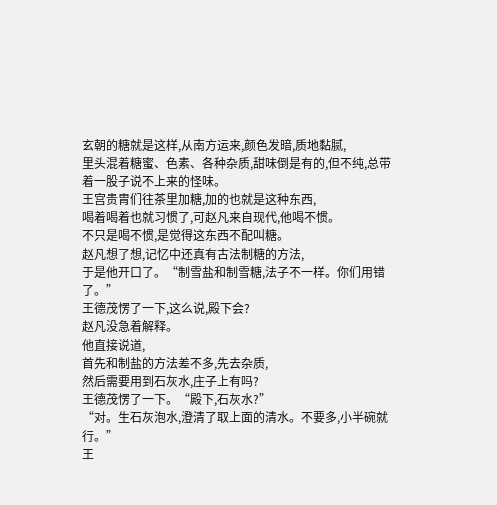玄朝的糖就是这样,从南方运来,颜色发暗,质地黏腻,
里头混着糖蜜、色素、各种杂质,甜味倒是有的,但不纯,总带着一股子说不上来的怪味。
王宫贵胄们往茶里加糖,加的也就是这种东西,
喝着喝着也就习惯了,可赵凡来自现代,他喝不惯。
不只是喝不惯,是觉得这东西不配叫糖。
赵凡想了想,记忆中还真有古法制糖的方法,
于是他开口了。“制雪盐和制雪糖,法子不一样。你们用错了。”
王德茂愣了一下,这么说,殿下会?
赵凡没急着解释。
他直接说道,
首先和制盐的方法差不多,先去杂质,
然后需要用到石灰水,庄子上有吗?
王德茂愣了一下。“殿下,石灰水?”
“对。生石灰泡水,澄清了取上面的清水。不要多,小半碗就行。”
王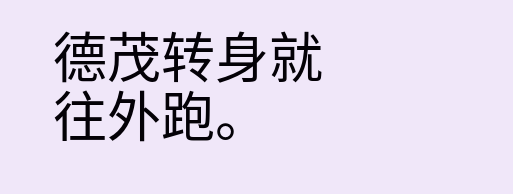德茂转身就往外跑。